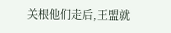关根他们走后,王盟就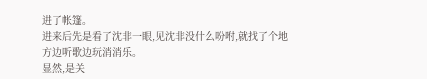进了帐篷。
进来后先是看了沈非一眼,见沈非没什么吩咐,就找了个地方边听歌边玩消消乐。
显然,是关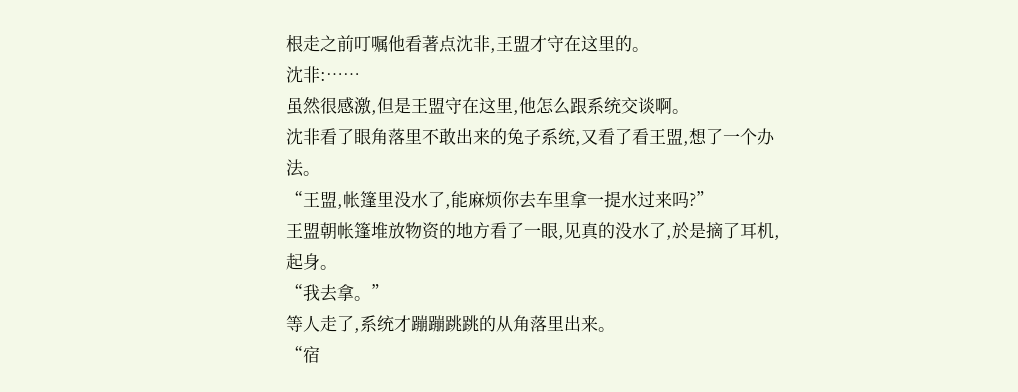根走之前叮嘱他看著点沈非,王盟才守在这里的。
沈非:……
虽然很感激,但是王盟守在这里,他怎么跟系统交谈啊。
沈非看了眼角落里不敢出来的兔子系统,又看了看王盟,想了一个办法。
“王盟,帐篷里没水了,能麻烦你去车里拿一提水过来吗?”
王盟朝帐篷堆放物资的地方看了一眼,见真的没水了,於是摘了耳机,起身。
“我去拿。”
等人走了,系统才蹦蹦跳跳的从角落里出来。
“宿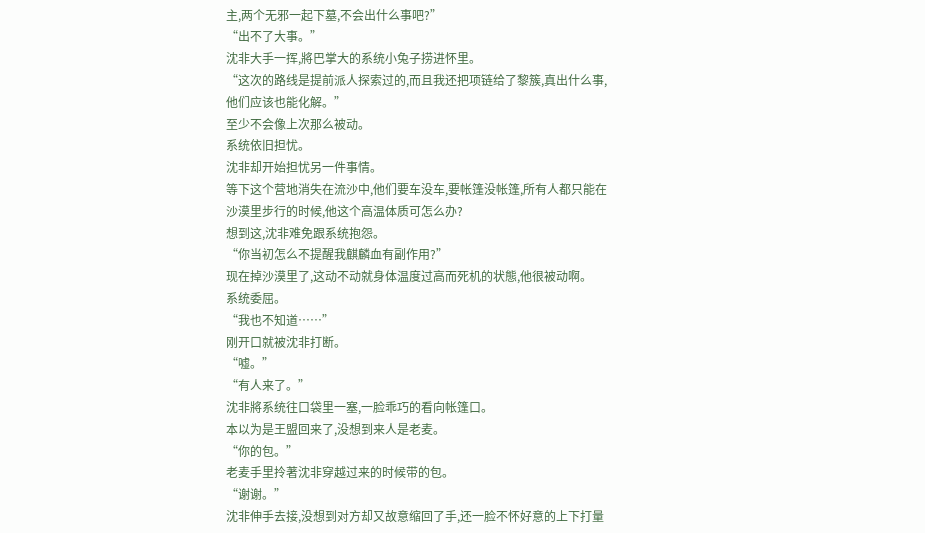主,两个无邪一起下墓,不会出什么事吧?”
“出不了大事。”
沈非大手一挥,將巴掌大的系统小兔子捞进怀里。
“这次的路线是提前派人探索过的,而且我还把项链给了黎簇,真出什么事,他们应该也能化解。”
至少不会像上次那么被动。
系统依旧担忧。
沈非却开始担忧另一件事情。
等下这个营地消失在流沙中,他们要车没车,要帐篷没帐篷,所有人都只能在沙漠里步行的时候,他这个高温体质可怎么办?
想到这,沈非难免跟系统抱怨。
“你当初怎么不提醒我麒麟血有副作用?”
现在掉沙漠里了,这动不动就身体温度过高而死机的状態,他很被动啊。
系统委屈。
“我也不知道……”
刚开口就被沈非打断。
“嘘。”
“有人来了。”
沈非將系统往口袋里一塞,一脸乖巧的看向帐篷口。
本以为是王盟回来了,没想到来人是老麦。
“你的包。”
老麦手里拎著沈非穿越过来的时候带的包。
“谢谢。”
沈非伸手去接,没想到对方却又故意缩回了手,还一脸不怀好意的上下打量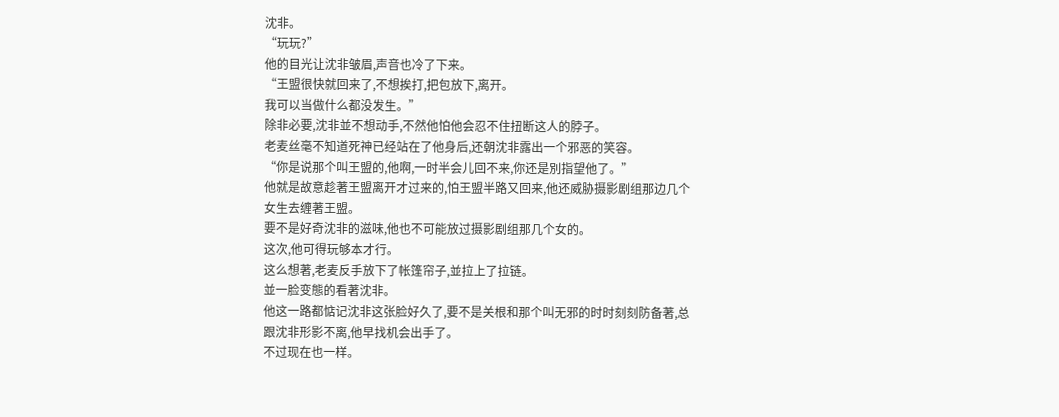沈非。
“玩玩?”
他的目光让沈非皱眉,声音也冷了下来。
“王盟很快就回来了,不想挨打,把包放下,离开。
我可以当做什么都没发生。”
除非必要,沈非並不想动手,不然他怕他会忍不住扭断这人的脖子。
老麦丝毫不知道死神已经站在了他身后,还朝沈非露出一个邪恶的笑容。
“你是说那个叫王盟的,他啊,一时半会儿回不来,你还是別指望他了。”
他就是故意趁著王盟离开才过来的,怕王盟半路又回来,他还威胁摄影剧组那边几个女生去缠著王盟。
要不是好奇沈非的滋味,他也不可能放过摄影剧组那几个女的。
这次,他可得玩够本才行。
这么想著,老麦反手放下了帐篷帘子,並拉上了拉链。
並一脸变態的看著沈非。
他这一路都惦记沈非这张脸好久了,要不是关根和那个叫无邪的时时刻刻防备著,总跟沈非形影不离,他早找机会出手了。
不过现在也一样。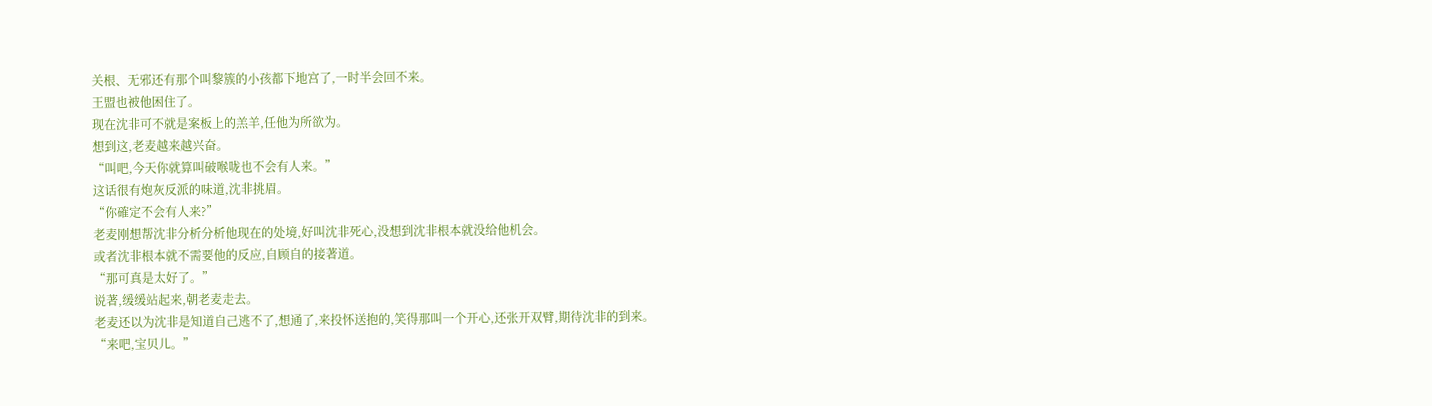关根、无邪还有那个叫黎簇的小孩都下地宫了,一时半会回不来。
王盟也被他困住了。
现在沈非可不就是案板上的羔羊,任他为所欲为。
想到这,老麦越来越兴奋。
“叫吧,今天你就算叫破喉咙也不会有人来。”
这话很有炮灰反派的味道,沈非挑眉。
“你確定不会有人来?”
老麦刚想帮沈非分析分析他现在的处境,好叫沈非死心,没想到沈非根本就没给他机会。
或者沈非根本就不需要他的反应,自顾自的接著道。
“那可真是太好了。”
说著,缓缓站起来,朝老麦走去。
老麦还以为沈非是知道自己逃不了,想通了,来投怀送抱的,笑得那叫一个开心,还张开双臂,期待沈非的到来。
“来吧,宝贝儿。”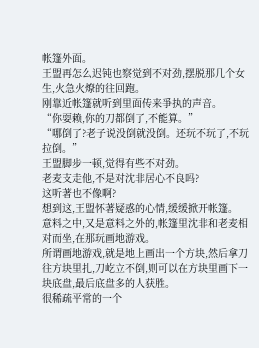帐篷外面。
王盟再怎么迟钝也察觉到不对劲,摆脱那几个女生,火急火燎的往回跑。
刚靠近帐篷就听到里面传来爭执的声音。
“你耍赖,你的刀都倒了,不能算。”
“哪倒了?老子说没倒就没倒。还玩不玩了,不玩拉倒。”
王盟脚步一顿,觉得有些不对劲。
老麦支走他,不是对沈非居心不良吗?
这听著也不像啊?
想到这,王盟怀著疑惑的心情,缓缓掀开帐篷。
意料之中,又是意料之外的,帐篷里沈非和老麦相对而坐,在那玩画地游戏。
所谓画地游戏,就是地上画出一个方块,然后拿刀往方块里扎,刀屹立不倒,则可以在方块里画下一块底盘,最后底盘多的人获胜。
很稀疏平常的一个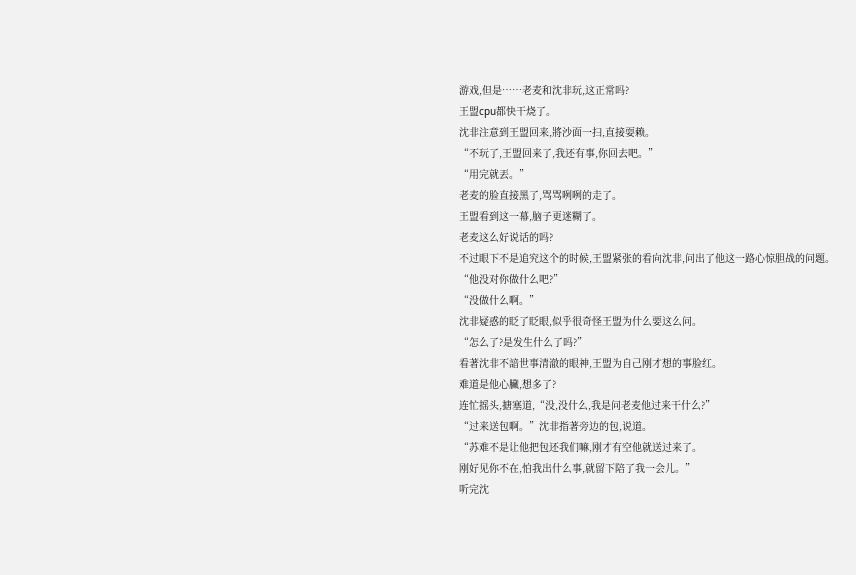游戏,但是……老麦和沈非玩,这正常吗?
王盟cpu都快干烧了。
沈非注意到王盟回来,將沙面一扫,直接耍赖。
“不玩了,王盟回来了,我还有事,你回去吧。”
“用完就丟。”
老麦的脸直接黑了,骂骂咧咧的走了。
王盟看到这一幕,脑子更迷糊了。
老麦这么好说话的吗?
不过眼下不是追究这个的时候,王盟紧张的看向沈非,问出了他这一路心惊胆战的问题。
“他没对你做什么吧?”
“没做什么啊。”
沈非疑惑的眨了眨眼,似乎很奇怪王盟为什么要这么问。
“怎么了?是发生什么了吗?”
看著沈非不諳世事清澈的眼神,王盟为自己刚才想的事脸红。
难道是他心臟,想多了?
连忙摇头,搪塞道,“没,没什么,我是问老麦他过来干什么?”
“过来送包啊。”沈非指著旁边的包,说道。
“苏难不是让他把包还我们嘛,刚才有空他就送过来了。
刚好见你不在,怕我出什么事,就留下陪了我一会儿。”
听完沈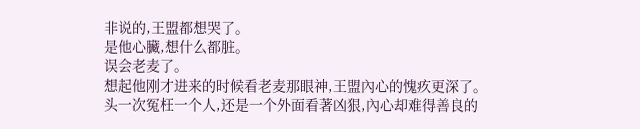非说的,王盟都想哭了。
是他心臟,想什么都脏。
误会老麦了。
想起他刚才进来的时候看老麦那眼神,王盟內心的愧疚更深了。
头一次冤枉一个人,还是一个外面看著凶狠,內心却难得善良的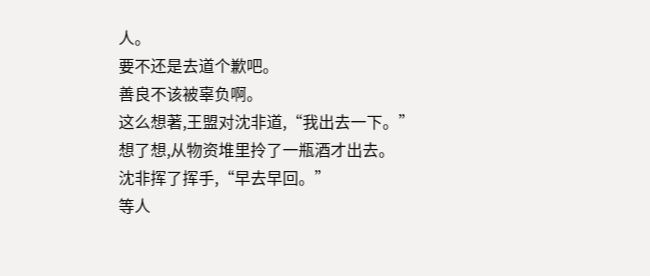人。
要不还是去道个歉吧。
善良不该被辜负啊。
这么想著,王盟对沈非道,“我出去一下。”
想了想,从物资堆里拎了一瓶酒才出去。
沈非挥了挥手,“早去早回。”
等人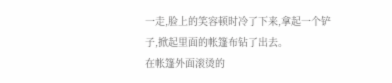一走,脸上的笑容顿时冷了下来,拿起一个铲子,掀起里面的帐篷布钻了出去。
在帐篷外面滚烫的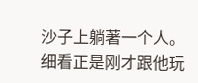沙子上躺著一个人。
细看正是刚才跟他玩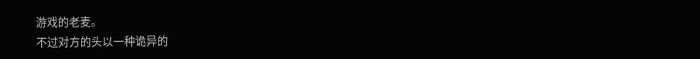游戏的老麦。
不过对方的头以一种诡异的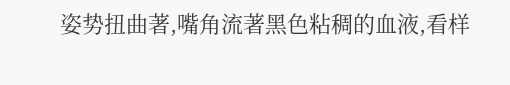姿势扭曲著,嘴角流著黑色粘稠的血液,看样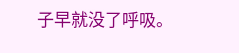子早就没了呼吸。